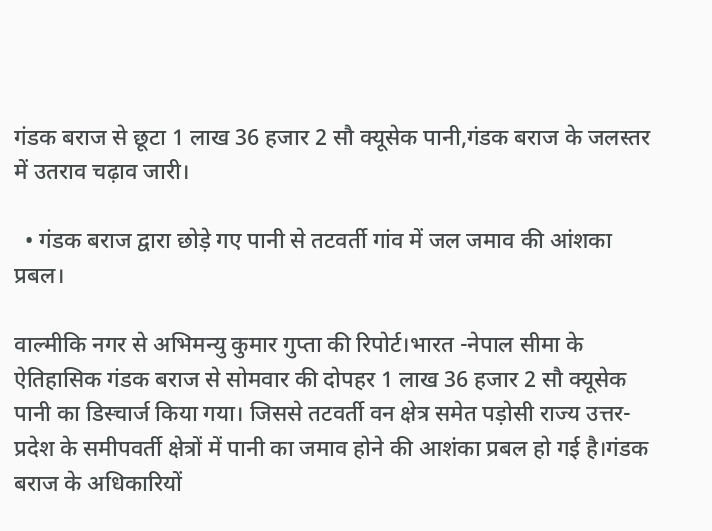गंडक बराज से छूटा 1 लाख 36 हजार 2 सौ क्यूसेक पानी,गंडक बराज के जलस्तर में उतराव चढ़ाव जारी।

  • गंडक बराज द्वारा छोड़े गए पानी से तटवर्ती गांव में जल जमाव की आंशका प्रबल।

वाल्मीकि नगर से अभिमन्यु कुमार गुप्ता की रिपोर्ट।भारत -नेपाल सीमा के ऐतिहासिक गंडक बराज से सोमवार की दोपहर 1 लाख 36 हजार 2 सौ क्यूसेक पानी का डिस्चार्ज किया गया। जिससे तटवर्ती वन क्षेत्र समेत पड़ोसी राज्य उत्तर-प्रदेश के समीपवर्ती क्षेत्रों में पानी का जमाव होने की आशंका प्रबल हो गई है।गंडक बराज के अधिकारियों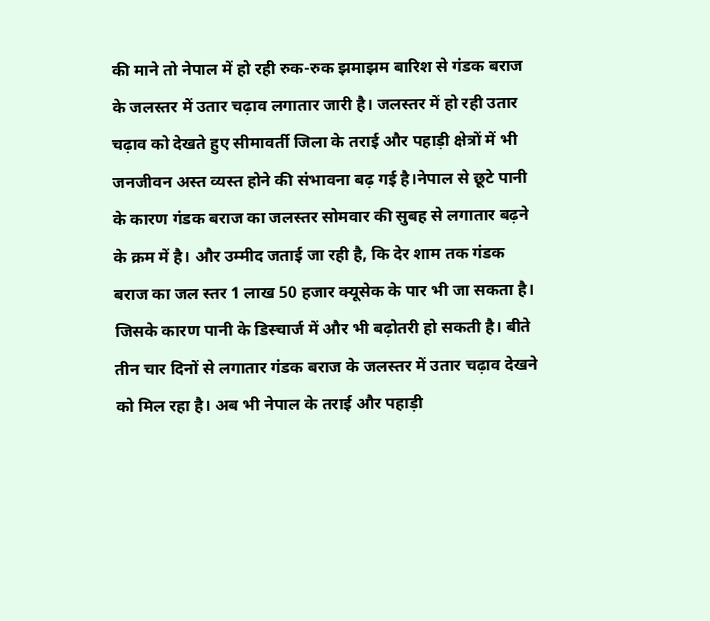की माने तो नेपाल में हो रही रुक-रुक झमाझम बारिश से गंडक बराज के जलस्तर में उतार चढ़ाव लगातार जारी है। जलस्तर में हो रही उतार चढ़ाव को देखते हुए सीमावर्ती जिला के तराई और पहाड़ी क्षेत्रों में भी जनजीवन अस्त व्यस्त होने की संभावना बढ़ गई है।नेपाल से छूटे पानी के कारण गंडक बराज का जलस्तर सोमवार की सुबह से लगातार बढ़ने के क्रम में है। और उम्मीद जताई जा रही है, कि देर शाम तक गंडक बराज का जल स्तर 1 लाख 50 हजार क्यूसेक के पार भी जा सकता है। जिसके कारण पानी के डिस्चार्ज में और भी बढ़ोतरी हो सकती है। बीते तीन चार दिनों से लगातार गंडक बराज के जलस्तर में उतार चढ़ाव देखने को मिल रहा है। अब भी नेपाल के तराई और पहाड़ी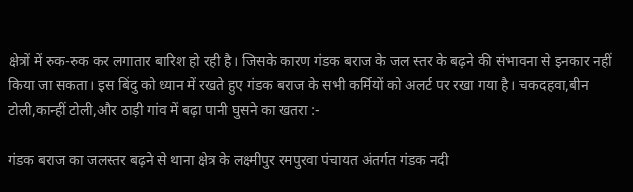क्षेत्रों में रुक-रुक कर लगातार बारिश हो रही है। जिसके कारण गंडक बराज के जल स्तर के बढ़ने की संभावना से इनकार नहीं किया जा सकता। इस बिंदु को ध्यान में रखते हुए गंडक बराज के सभी कर्मियों को अलर्ट पर रखा गया है। चकदहवा,बीन टोली,कान्हीं टोली,और ठाड़ी गांव में बढ़ा पानी घुसने का खतरा :-

गंडक बराज का जलस्तर बढ़ने से थाना क्षेत्र के लक्ष्मीपुर रमपुरवा पंचायत अंतर्गत गंडक नदी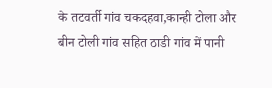के तटवर्ती गांव चकदहवा,कान्ही टोला और बीन टोली गांव सहित ठाडी गांव में पानी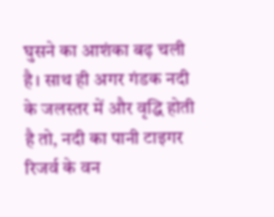घुसने का आशंका बढ़ चली है। साथ ही अगर गंडक नदी के जलस्तर में और वृद्धि होती है तो, नदी का पानी टाइगर रिजर्व के वन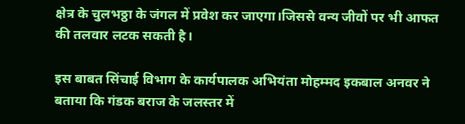क्षेत्र के चुलभठ्ठा के जंगल में प्रवेश कर जाएगा।जिससे वन्य जीवों पर भी आफत की तलवार लटक सकती है।

इस बाबत सिंचाई विभाग के कार्यपालक अभियंता मोहम्मद इकबाल अनवर ने बताया कि गंडक बराज के जलस्तर में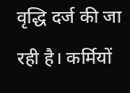वृद्धि दर्ज की जा रही है। कर्मियों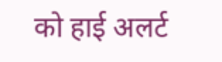को हाई अलर्ट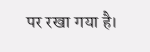पर रखा गया है।